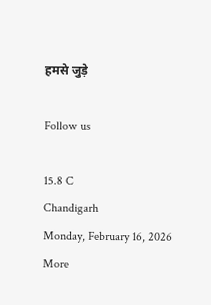हमसे जुड़े

Follow us

15.8 C
Chandigarh
Monday, February 16, 2026
More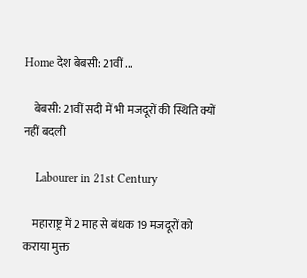Home देश बेबसी: 21वीं ...

    बेबसी: 21वीं सदी में भी मजदूरों की स्थिति क्यों नहीं बदली

    Labourer in 21st Century

    महाराष्ट्र में 2 माह से बंधक 19 मजदूरों को कराया मुक्त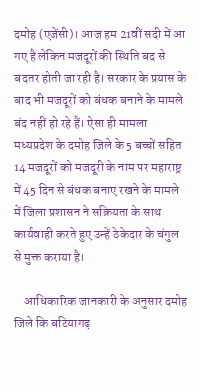दमोह (एजेंसी)। आज हम 21वीं सदी में आ गए है लेकिन मजदूरों की स्थिति बद से बदतर होती जा रही है। सरकार के प्रयास के बाद भी मजदूरों को बंधक बनाने के मामले बंद नहीं हो रहे हैं। ऐसा ही मामला मध्यप्रदेश के दमोह जिले के 5 बच्चों सहित 14 मजदूरों को मजदूरी के नाम पर महाराष्ट्र में 45 दिन से बंधक बनाए रखने के मामले में जिला प्रशासन ने सक्रियता के साथ कार्यवाही करते हुए उन्हें ठेकेदार के चंगुल से मुक्त कराया है।

    आधिकारिक जानकारी के अनुसार दमोह जिले कि बटियागढ़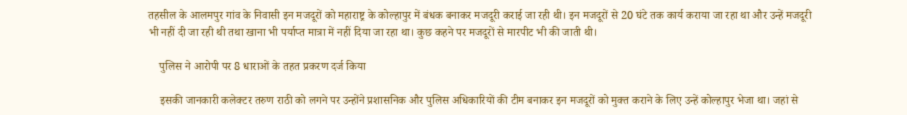तहसील के आलमपुर गांव के निवासी इन मजदूरों को महाराष्ट्र के कोल्हापुर में बंधक बनाकर मजदूरी कराई जा रही थी। इन मजदूरों से 20 घंटे तक कार्य कराया जा रहा था और उन्हें मजदूरी भी नहीं दी जा रही थी तथा खाना भी पर्याप्त मात्रा में नहीं दिया जा रहा था। कुछ कहने पर मजदूरों से मारपीट भी की जाती थी।

    पुलिस ने आरोपी पर 8 धाराओं के तहत प्रकरण दर्ज किया

    इसकी जानकारी कलेक्टर तरुण राठी को लगने पर उन्होंने प्रशासनिक और पुलिस अधिकारियों की टीम बनाकर इन मजदूरों को मुक्त कराने के लिए उन्हें कोल्हापुर भेजा था। जहां से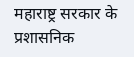महाराष्ट्र सरकार के प्रशासनिक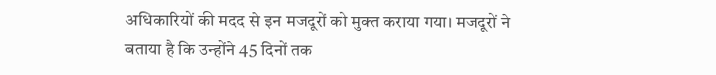अधिकारियों की मदद से इन मजदूरों को मुक्त कराया गया। मजदूरों ने बताया है कि उन्होंने 45 दिनों तक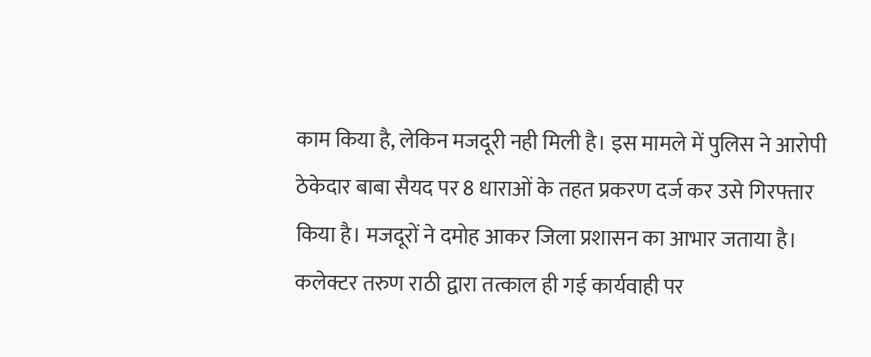काम किया है, लेकिन मजदूरी नही मिली है। इस मामले में पुलिस ने आरोपी ठेकेदार बाबा सैयद पर 8 धाराओं के तहत प्रकरण दर्ज कर उसे गिरफ्तार किया है। मजदूरों ने दमोह आकर जिला प्रशासन का आभार जताया है। कलेक्टर तरुण राठी द्वारा तत्काल ही गई कार्यवाही पर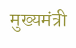मुख्यमंत्री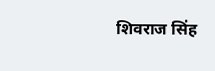शिवराज सिंह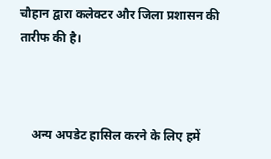चौहान द्वारा कलेक्टर और जिला प्रशासन की तारीफ की है।



    अन्य अपडेट हासिल करने के लिए हमें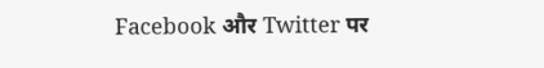Facebook और Twitter पर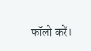फॉलो करें।